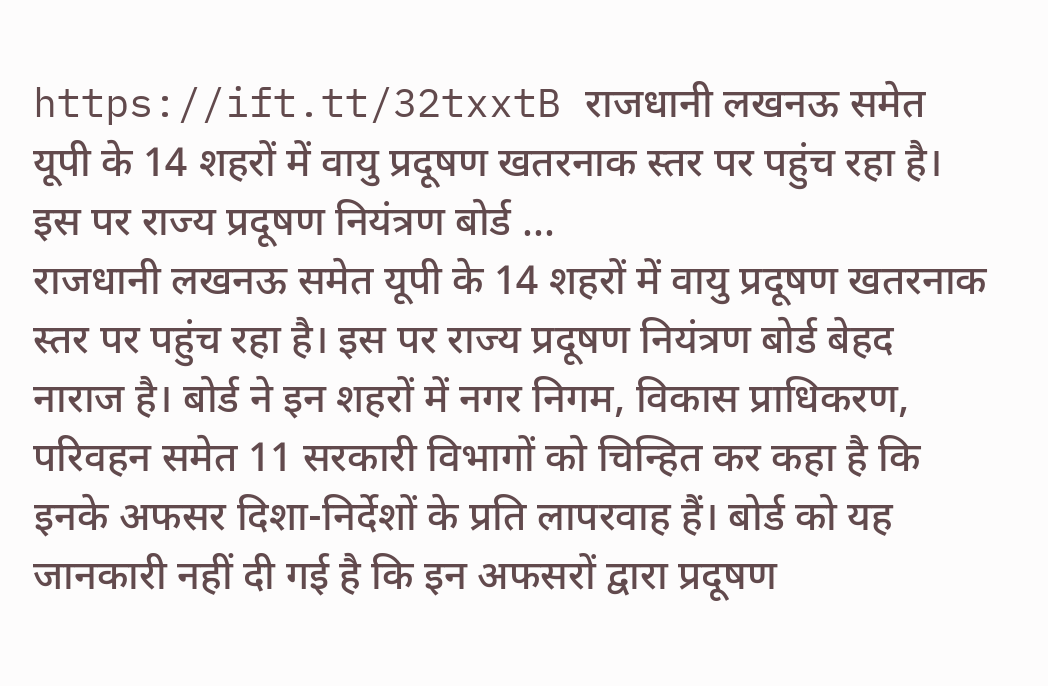https://ift.tt/32txxtB राजधानी लखनऊ समेत यूपी के 14 शहरों में वायु प्रदूषण खतरनाक स्तर पर पहुंच रहा है। इस पर राज्य प्रदूषण नियंत्रण बोर्ड ...
राजधानी लखनऊ समेत यूपी के 14 शहरों में वायु प्रदूषण खतरनाक स्तर पर पहुंच रहा है। इस पर राज्य प्रदूषण नियंत्रण बोर्ड बेहद नाराज है। बोर्ड ने इन शहरों में नगर निगम, विकास प्राधिकरण, परिवहन समेत 11 सरकारी विभागों को चिन्हित कर कहा है कि इनके अफसर दिशा-निर्देशों के प्रति लापरवाह हैं। बोर्ड को यह जानकारी नहीं दी गई है कि इन अफसरों द्वारा प्रदूषण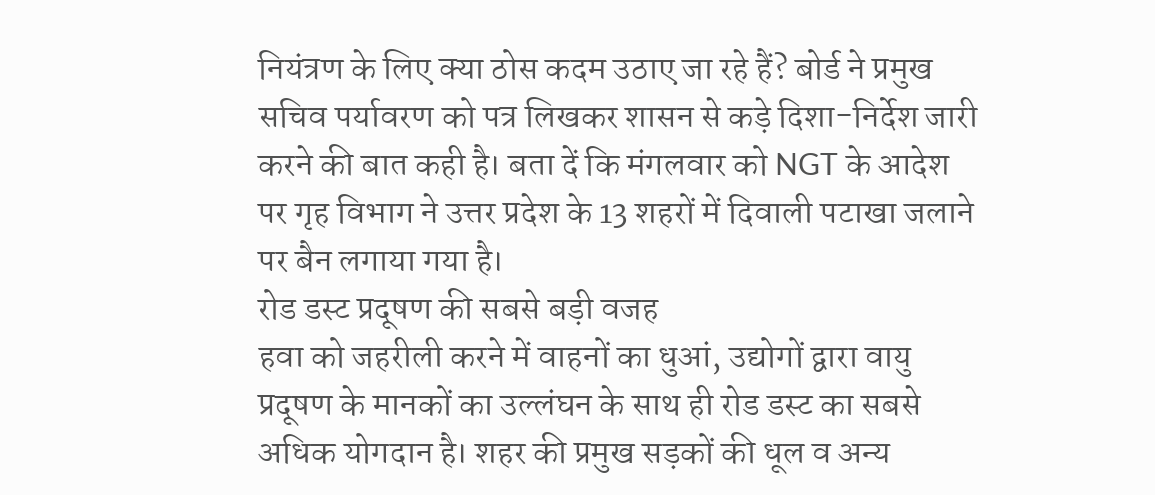नियंत्रण के लिए क्या ठोस कदम उठाए जा रहे हैं? बोर्ड ने प्रमुख सचिव पर्यावरण को पत्र लिखकर शासन से कड़े दिशा-निर्देश जारी करने की बात कही है। बता दें कि मंगलवार को NGT के आदेश पर गृह विभाग ने उत्तर प्रदेश के 13 शहरों में दिवाली पटाखा जलाने पर बैन लगाया गया है।
रोड डस्ट प्रदूषण की सबसे बड़ी वजह
हवा को जहरीली करने में वाहनों का धुआं‚ उद्योगों द्वारा वायु प्रदूषण के मानकों का उल्लंघन के साथ ही रोड डस्ट का सबसे अधिक योगदान है। शहर की प्रमुख सड़कों की धूल व अन्य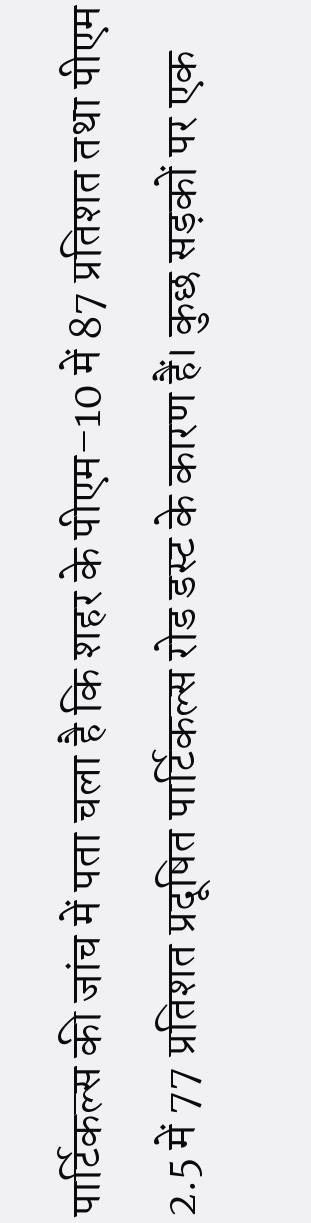पार्टिकल्स की जांच में पता चला है कि शहर के पीएम–10 में 87 प्रतिशत तथा पीएम 2.5 में 77 प्रतिशत प्रदूषित पार्टिकल्स रोड डस्ट के कारण हैं। कुछ सड़कों पर एक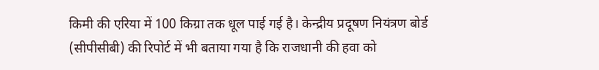किमी की एरिया में 100 किग्रा तक धूल पाई गई है। केन्द्रीय प्रदूषण नियंत्रण बोर्ड (सीपीसीबी) की रिपोर्ट में भी बताया गया है कि राजधानी की हवा को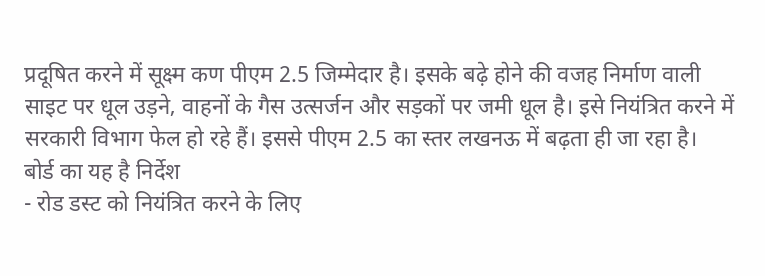प्रदूषित करने में सूक्ष्म कण पीएम 2.5 जिम्मेदार है। इसके बढ़े होने की वजह निर्माण वाली साइट पर धूल उड़ने‚ वाहनों के गैस उत्सर्जन और सड़कों पर जमी धूल है। इसे नियंत्रित करने में सरकारी विभाग फेल हो रहे हैं। इससे पीएम 2.5 का स्तर लखनऊ में बढ़ता ही जा रहा है।
बोर्ड का यह है निर्देश
- रोड डस्ट को नियंत्रित करने के लिए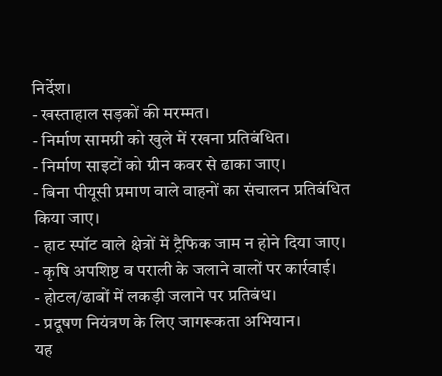निर्देश।
- खस्ताहाल सड़कों की मरम्मत।
- निर्माण सामग्री को खुले में रखना प्रतिबंधित।
- निर्माण साइटों को ग्रीन कवर से ढाका जाए।
- बिना पीयूसी प्रमाण वाले वाहनों का संचालन प्रतिबंधित किया जाए।
- हाट स्पॉट वाले क्षेत्रों में ट्रैफिक जाम न होने दिया जाए।
- कृषि अपशिष्ट व पराली के जलाने वालों पर कार्रवाई।
- होटल/ढाबों में लकड़ी जलाने पर प्रतिबंध।
- प्रदूषण नियंत्रण के लिए जागरूकता अभियान।
यह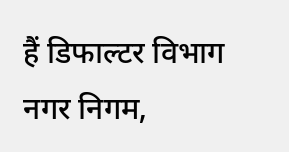हैं डिफाल्टर विभाग
नगर निगम‚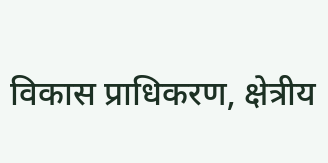विकास प्राधिकरण‚ क्षेत्रीय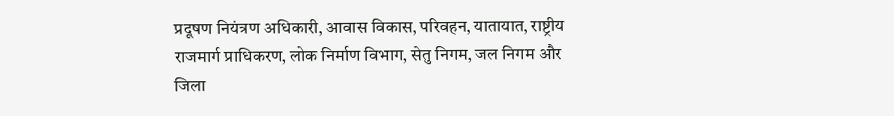प्रदूषण नियंत्रण अधिकारी‚ आवास विकास‚ परिवहन‚ यातायात‚ राष्ट्रीय राजमार्ग प्राधिकरण‚ लोक निर्माण विभाग‚ सेतु निगम‚ जल निगम और जिला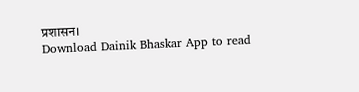प्रशासन।
Download Dainik Bhaskar App to read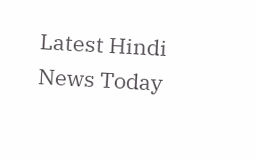Latest Hindi News Today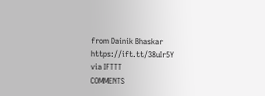from Dainik Bhaskar https://ift.tt/38uIr5Y
via IFTTT
COMMENTS